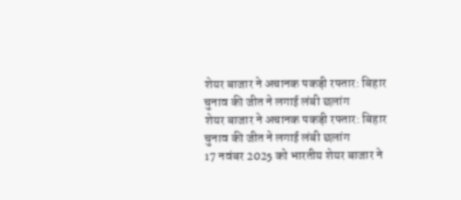शेयर बाजार ने अचानक पकड़ी रफ्तार: बिहार चुनाव की जीत ने लगाई लंबी छलांग
शेयर बाजार ने अचानक पकड़ी रफ्तार: बिहार चुनाव की जीत ने लगाई लंबी छलांग
17 नवंबर 2025 को भारतीय शेयर बाजार ने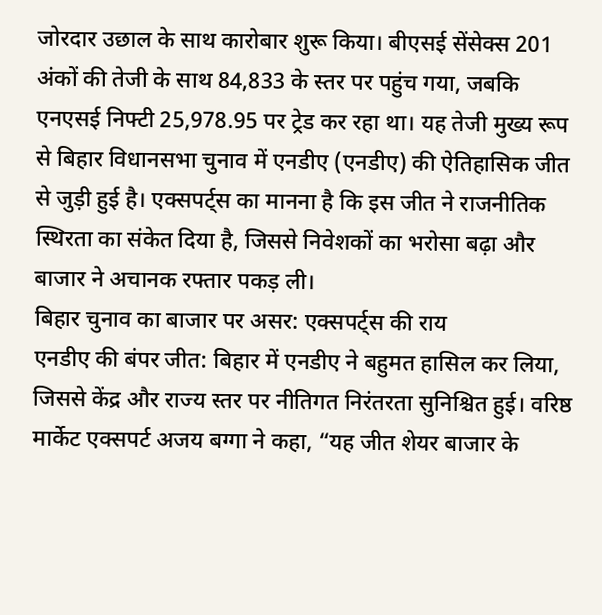जोरदार उछाल के साथ कारोबार शुरू किया। बीएसई सेंसेक्स 201 अंकों की तेजी के साथ 84,833 के स्तर पर पहुंच गया, जबकि एनएसई निफ्टी 25,978.95 पर ट्रेड कर रहा था। यह तेजी मुख्य रूप से बिहार विधानसभा चुनाव में एनडीए (एनडीए) की ऐतिहासिक जीत से जुड़ी हुई है। एक्सपर्ट्स का मानना है कि इस जीत ने राजनीतिक स्थिरता का संकेत दिया है, जिससे निवेशकों का भरोसा बढ़ा और बाजार ने अचानक रफ्तार पकड़ ली।
बिहार चुनाव का बाजार पर असर: एक्सपर्ट्स की राय
एनडीए की बंपर जीत: बिहार में एनडीए ने बहुमत हासिल कर लिया, जिससे केंद्र और राज्य स्तर पर नीतिगत निरंतरता सुनिश्चित हुई। वरिष्ठ मार्केट एक्सपर्ट अजय बग्गा ने कहा, “यह जीत शेयर बाजार के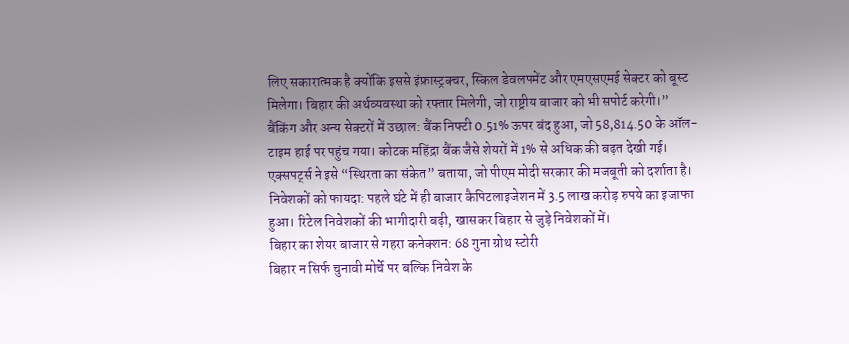लिए सकारात्मक है क्योंकि इससे इंफ्रास्ट्रक्चर, स्किल डेवलपमेंट और एमएसएमई सेक्टर को बूस्ट मिलेगा। बिहार की अर्थव्यवस्था को रफ्तार मिलेगी, जो राष्ट्रीय बाजार को भी सपोर्ट करेगी।”
बैंकिंग और अन्य सेक्टरों में उछाल: बैंक निफ्टी 0.51% ऊपर बंद हुआ, जो 58,814.50 के ऑल-टाइम हाई पर पहुंच गया। कोटक महिंद्रा बैंक जैसे शेयरों में 1% से अधिक की बढ़त देखी गई। एक्सपर्ट्स ने इसे “स्थिरता का संकेत” बताया, जो पीएम मोदी सरकार की मजबूती को दर्शाता है।
निवेशकों को फायदा: पहले घंटे में ही बाजार कैपिटलाइजेशन में 3.5 लाख करोड़ रुपये का इजाफा हुआ। रिटेल निवेशकों की भागीदारी बढ़ी, खासकर बिहार से जुड़े निवेशकों में।
बिहार का शेयर बाजार से गहरा कनेक्शन: 68 गुना ग्रोथ स्टोरी
बिहार न सिर्फ चुनावी मोर्चे पर बल्कि निवेश के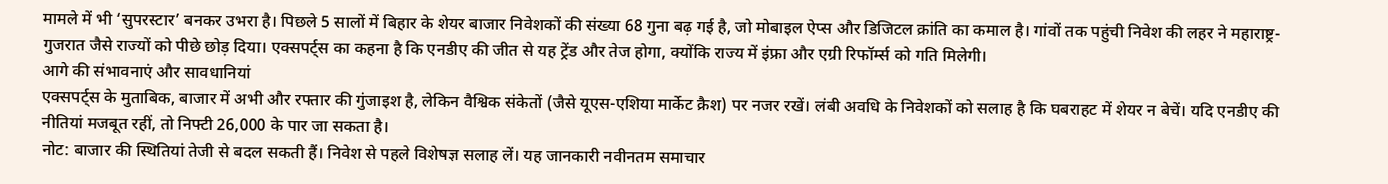मामले में भी ‘सुपरस्टार’ बनकर उभरा है। पिछले 5 सालों में बिहार के शेयर बाजार निवेशकों की संख्या 68 गुना बढ़ गई है, जो मोबाइल ऐप्स और डिजिटल क्रांति का कमाल है। गांवों तक पहुंची निवेश की लहर ने महाराष्ट्र-गुजरात जैसे राज्यों को पीछे छोड़ दिया। एक्सपर्ट्स का कहना है कि एनडीए की जीत से यह ट्रेंड और तेज होगा, क्योंकि राज्य में इंफ्रा और एग्री रिफॉर्म्स को गति मिलेगी।
आगे की संभावनाएं और सावधानियां
एक्सपर्ट्स के मुताबिक, बाजार में अभी और रफ्तार की गुंजाइश है, लेकिन वैश्विक संकेतों (जैसे यूएस-एशिया मार्केट क्रैश) पर नजर रखें। लंबी अवधि के निवेशकों को सलाह है कि घबराहट में शेयर न बेचें। यदि एनडीए की नीतियां मजबूत रहीं, तो निफ्टी 26,000 के पार जा सकता है।
नोट: बाजार की स्थितियां तेजी से बदल सकती हैं। निवेश से पहले विशेषज्ञ सलाह लें। यह जानकारी नवीनतम समाचार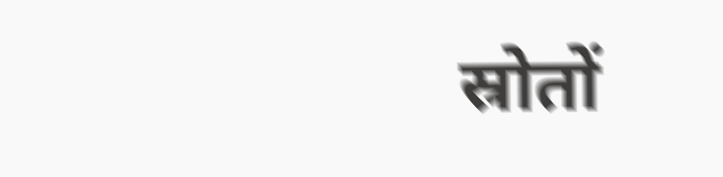स्रोतों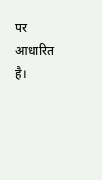पर आधारित है।